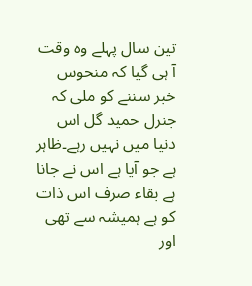تین سال پہلے وہ وقت آ ہی گیا کہ منحوس خبر سننے کو ملی کہ جنرل حمید گل اس دنیا میں نہیں رہے۔ظاہر ہے جو آیا ہے اس نے جانا ہے بقاء صرف اس ذات کو ہے ہمیشہ سے تھی اور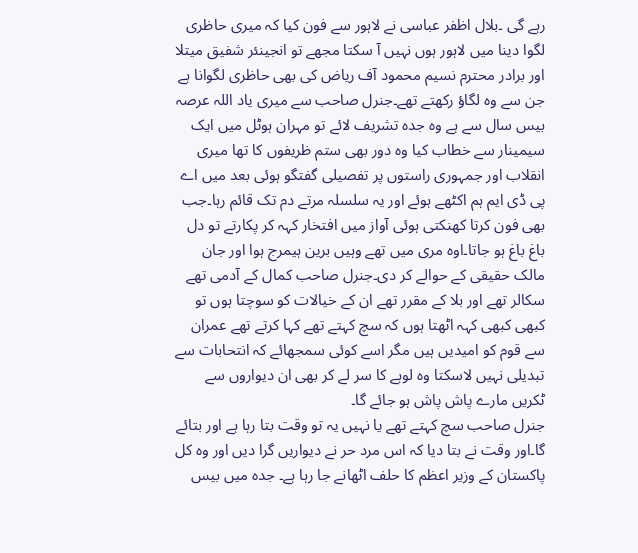رہے گی ۔بلال اظفر عباسی نے لاہور سے فون کیا کہ میری حاظری لگوا دینا میں لاہور ہوں نہیں آ سکتا مجھے تو انجینئر شفیق میتلا اور برادر محترم نسیم محمود آف ریاض کی بھی حاظری لگوانا ہے جن سے وہ لگاؤ رکھتے تھے۔جنرل صاحب سے میری یاد اللہ عرصہ بیس سال سے ہے وہ جدہ تشریف لائے تو مہران ہوٹل میں ایک سیمینار سے خطاب کیا وہ دور بھی ستم ظریفوں کا تھا میری انقلاب اور جمہوری راستوں پر تفصیلی گفتگو ہوئی بعد میں اے پی ڈی ایم ہم اکٹھے ہوئے اور یہ سلسلہ مرتے دم تک قائم رہا۔جب بھی فون کرتا کھنکتی ہوئی آواز میں افتخار کہہ کر پکارتے تو دل باغ باغ ہو جاتا۔اوہ مری میں تھے وہیں برین ہیمرج ہوا اور جان مالک حقیقی کے حوالے کر دی۔جنرل صاحب کمال کے آدمی تھے سکالر تھے اور بلا کے مقرر تھے ان کے خیالات کو سوچتا ہوں تو کبھی کبھی کہہ اٹھتا ہوں کہ سچ کہتے تھے کہا کرتے تھے عمران سے قوم کو امیدیں ہیں مگر اسے کوئی سمجھائے کہ انتحابات سے تبدیلی نہیں لاسکتا وہ لوہے کا سر لے کر بھی ان دیواروں سے ٹکریں مارے پاش پاش ہو جائے گا۔
جنرل صاحب سچ کہتے تھے یا نہیں یہ تو وقت بتا رہا ہے اور بتائے گا۔اور وقت نے بتا دیا کہ اس مرد حر نے دیواریں گرا دیں اور وہ کل پاکستان کے وزیر اعظم کا حلف اٹھانے جا رہا ہے۔ جدہ میں بیس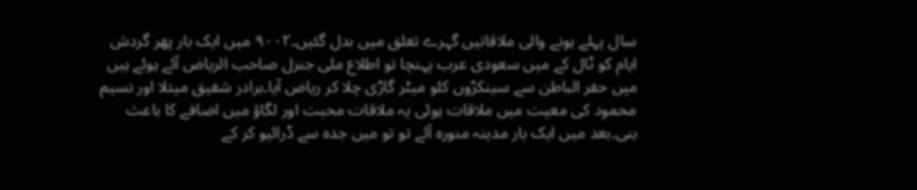سال پہلے ہونے والی ملاقاتیں گہرے تعلق میں بدل گئیں۔۹۰۰۲ میں ایک بار پھر گردش ایام کو ٹال کے میں سعودی عرب پہنچا تو اطلاع ملی جنرل صاحب الریاض آئے ہوئے ہیں میں حفر الباطن سے سینکڑوں کلو میٹر گاڑی چلا کر ریاض آیا۔برادر شفیق میتلا اور نسیم محمود کی معیت میں ملاقات ہوئی یہ ملاقات محبت اور لگاؤ میں اضافے کا باعث بنی۔بعد میں ایک بار مدینہ منورہ آئے تو تو میں جدہ سے ڈرائیو کر کے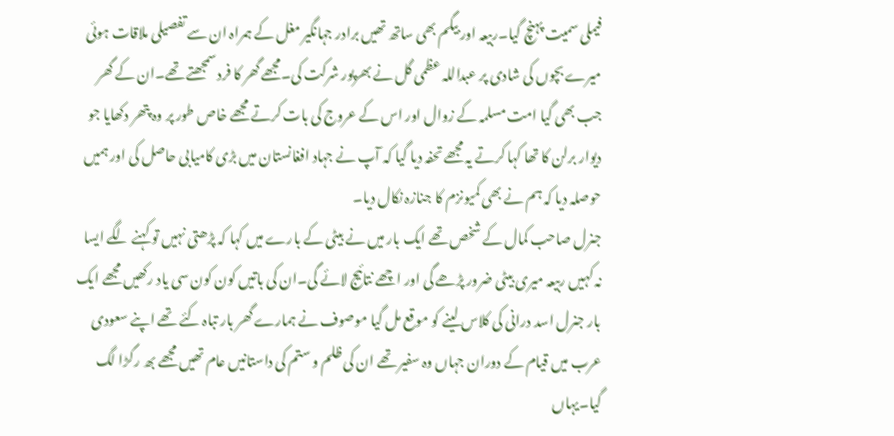فیملی سمیت پہنچ گیا۔ربیعہ اور بیگم بھی ساتھ تھیں برادر جہانگیر مغل کے ہمراہ ان سے تفصیلی ملاقات ہوئی میرے بچوں کی شادی پر عبداللہ عظمی گل نے بھرپور شرکت کی۔مجھے گھر کا فرد سمجھتے تھے۔ان کے گھر جب بھی گیا امت مسلمہ کے زوال اور اس کے عروج کی بات کرتے مجھے خاص طور پر وہ پتھر دکھایا جو دیوار برلن کا تھا کہا کرتے یہ مجھے تحفہ دیا گیا کہ آپ نے جہاد افغانستان میں بڑی کامیابی حاصل کی اور ہمیں حوصلہ دیا کہ ہم نے بھی کمیونزم کا جنازہ نکال دیا۔
جنرل صاحب کمال کے شخص تھے ایک بار میں نے بیٹی کے بارے میں کہا کہ پڑھتی نہیں تو کہنے لگے ایسا نہ کہیں ربیعہ میری بیٹی ضرور پڑھے گی اور اچھے نتائیج لائے گی۔ان کی باتیں کون کون سی یاد رکھیں مجھے ایک بار جنرل اسد درانی کی کلاس لینے کو موقع مل گیا موصوف نے ہمارے گھر بار تباہ کئے تھے اپنے سعودی عرب میں قیام کے دوران جہاں وہ سفیر تھے ان کی ظلم و ستم کی داستانیں عام تھیں مجھے بھ رگڑا لگ گیا۔یہاں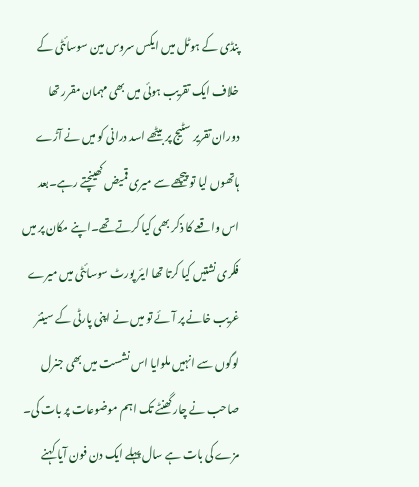پنڈی کے ہوٹل میں ایکس سروس مین سوسائٹی کے خلاف ایک تقریب ہوئی میں بھی مہمان مقرر تھا دوران تقریر سٹیج پر بیٹھے اسد درانی کو میں نے آڑے ہاتھوں لیا تو پیچھے سے میری قمیض کھینچتے رہے۔بعد اس واقعے کا ذکر بھی کیا کرتے تھے۔اپنے مکان پر میں فکری نشتیں کیا کرتا تھا ایئر پورٹ سوسائٹی میں میرے غریب خانے پر آئے تو میں نے اپنی پارٹی کے سینئر لوگوں سے انہیں ملوایا اس نشست میں بھی جنرل صاحب نے چار گھنٹے تک اہم موضوعات پر بات کی۔ مزے کی بات ہے سال پہلے ایک دن فون آیا کہنے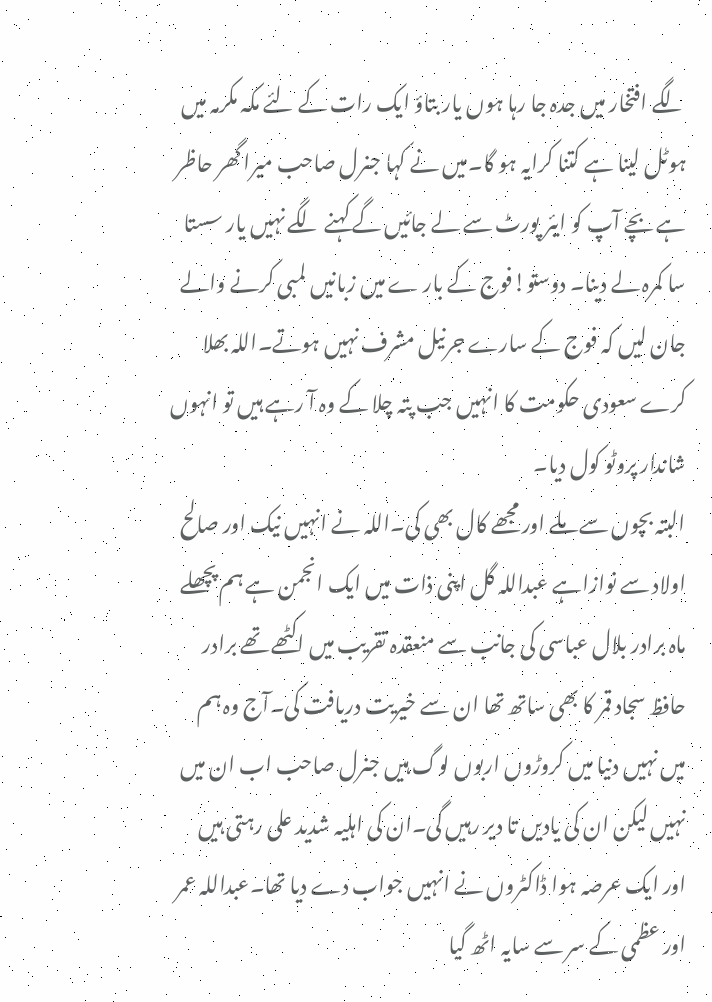لگے افتخار میں جدہ جا رہا ہوں یار بتاؤ ایک رات کے لئے مکہ مکرمہ میں ہوٹل لینا ہے کتنا کرایہ ہو گا۔میں نے کہا جنرل صاحب میرا گھر حاظر ہے بچے آپ کو ایئر پورٹ سے لے جائیں گے کہنے لگے نہیں یار سستا سا کمرہ لے دینا۔ دوستو!فوج کے بار ے میں زبانیں لمبی کرنے والے جان لیں کہ فوج کے سارے جرنیل مشرف نہیں ہوتے۔اللہ بھلا کرے سعودی حکومت کا انہیں جب پتہ چلا کے وہ آ رہے ہیں تو انہوں شاندار پروٹو کول دیا۔
البتہ بچوں سے ملے اور مجھے کال بھی کی۔اللہ نے انہیں نیک اور صالح اولاد سے نوازاہے عبداللہ گل اپنی ذات میں ایک انجمن ہے ہم پچھلے ماہ برادر بلال عباسی کی جانب سے منعقدہ تقریب میں اکٹھے تھے برادر حافظ سجاد قمر کا بھی ساتھ تھا ان سے خیریت دریافت کی۔آج وہ ہم میں نہیں دنیا میں کروڑوں اربوں لوگ ہیں جنرل صاحب اب ان میں نہیں لیکن ان کی یادیں تا دیر رہیں گی۔ان کی اہلیہ شدید علی رہتی ہیں اور ایک عرصہ ہوا ڈاکٹروں نے انہیں جواب دے دیا تھا۔عبداللہ عمر اور عظمی کے سر سے سایہ اٹھ گیا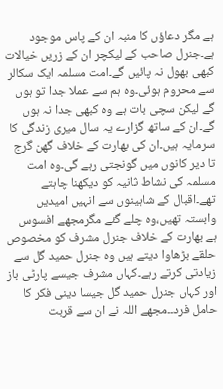ہے مگر دعاؤں کا منبہ ان کے پاس موجود ہے۔جنرل صاحب کے لیکچر ان کے زریں خیالات کبھی بھول نہ پائیں گے۔امت مسلمہ ایک سکالر سے محروم ہوئی۔وہ ہم سے عملا جدا تو ہوں گے لیکن سچی بات ہے وہ کبھی جدا نہ ہوں گے۔ان کے ساتھ گزارے یہ سال میری زندگی کا سرمایہ ہیں۔ان کی بھارت کے خلاف گھن گرج تا دیر کانوں میں گونجتی رہے گی۔وہ امت مسلمہ کی نشاط ثانیہ کو دیکھنا چاہتے تھے۔اقبال کے شاہینوں سے انہیں امیدیں وابستہ تھیں،وہ چلے گئے مگرمجھے افسوس ہے بھارت کے خلاف جنرل مشرف کو مخصوص حلقے بڑھاوا دیتے ہیں وہ جنرل حمید گل سے زیادتی کرتے رہے۔کہاں مشرف جیسے پارٹی باز اور کہاں جنرل حمید گل جیسا دینی فکر کا حامل فرد۔۔مجھے اللہ نے ان سے قربت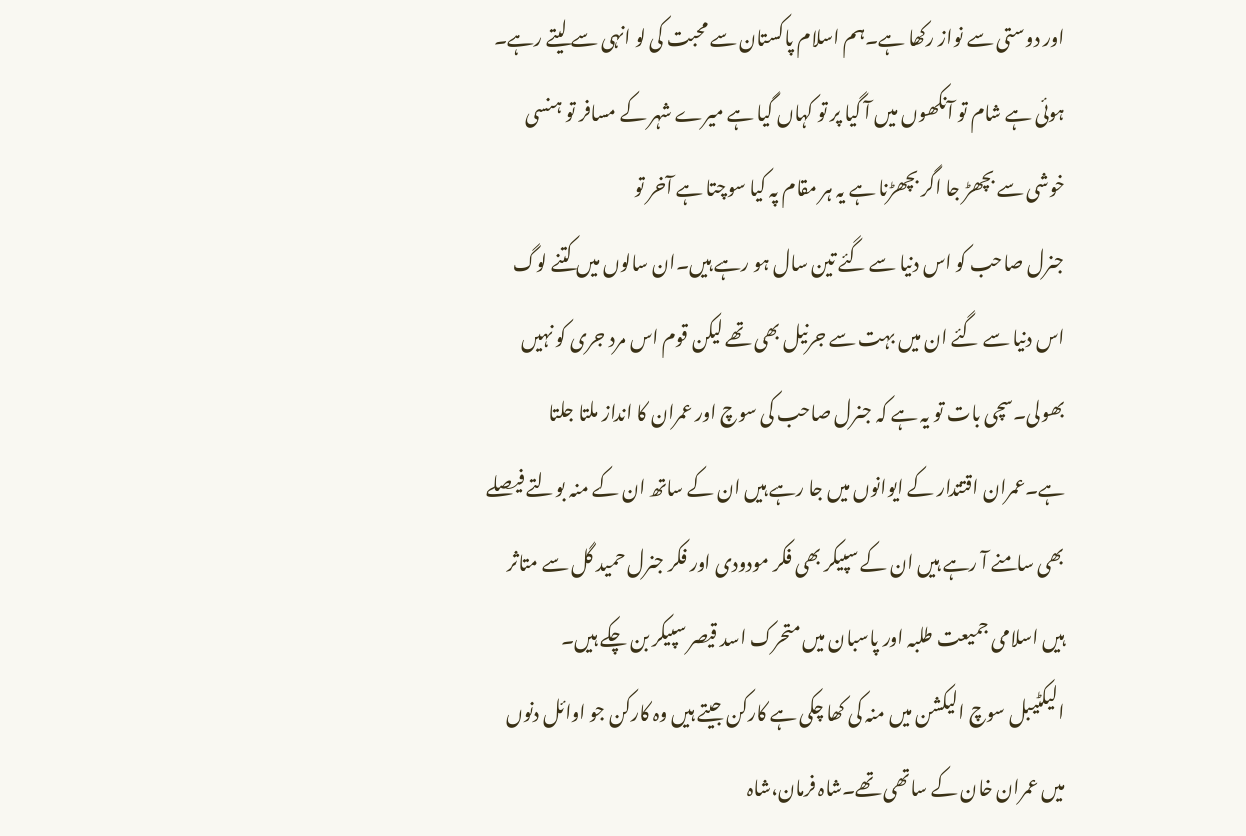اور دوستی سے نواز رکھا ہے۔ہم اسلام پاکستان سے محبت کی لو انہی سے لیتے رہے۔
ہوئی ہے شام تو آنکھوں میں آ گیا پر تو کہاں گیا ہے میرے شہر کے مسافر تو ہنسی خوشی سے بچھڑ جا اگر بچھڑنا ہے یہ ہر مقام پہ کیا سوچتا ہے آخر تو
جنرل صاحب کو اس دنیا سے گئے تین سال ہو رہے ہیں۔ان سالوں میں کتنے لوگ اس دنیا سے گئے ان میں بہت سے جرنیل بھی تھے لیکن قوم اس مرد جری کو نہیں بھولی۔سچی بات تو یہ ہے کہ جنرل صاحب کی سوچ اور عمران کا انداز ملتا جلتا ہے۔عمران اقتتدار کے ایوانوں میں جا رہے ہیں ان کے ساتھ ان کے منہ بولتے فیصلے بھی سامنے آ رہے ہیں ان کے سپیکر بھی فکر مودودی اور فکر جنرل حمید گل سے متاثر ہیں اسلامی جمیعت طلبہ اور پاسبان میں متحرک اسد قیصر سپیکر بن چکے ہیں۔
الیکٹیبل سوچ الیکشن میں منہ کی کھا چکی ہے کارکن جیتے ہیں وہ کارکن جو اوائل دنوں میں عمران خان کے ساتھی تھے۔شاہ فرمان،شاہ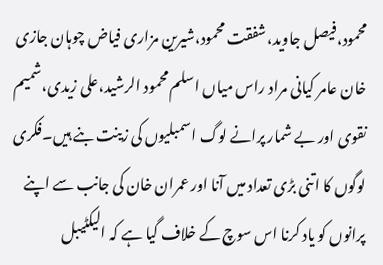محمود،فیصل جاوید،شفقت محمود،شیرین مزاری فیاض چوہان جازی خان عامر کیانی مراد راس میاں اسلم محمود الرشید،علی زیدی،شمیم نقوی اور بے شمار پرانے لوگ اسمبلیوں کی زینت بنے ہیں۔فکری لوگوں کا اتنی بڑی تعداد میں آنا اور عمران خان کی جانب سے اپنے پرانوں کو یاد کرنا اس سوچ کے خلاف گیا ہے کہ الیکٹیبل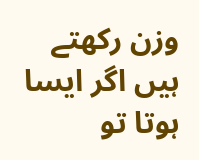وزن رکھتے ہیں اگر ایسا ہوتا تو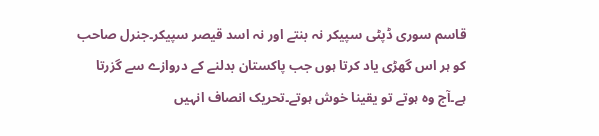قاسم سوری ڈپٹی سپیکر نہ بنتے اور نہ اسد قیصر سپیکر۔جنرل صاحب کو ہر اس گھڑی یاد کرتا ہوں جب پاکستان بدلنے کے دروازے سے گزرتا ہے۔آج وہ ہوتے تو یقینا خوش ہوتے۔تحریک انصاف انہیں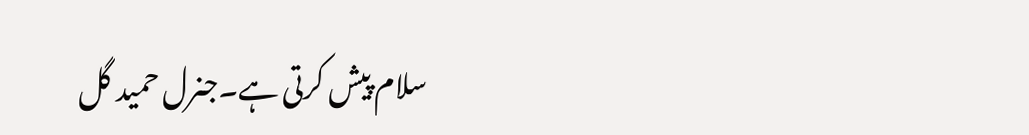سلام پیش کرتی ہے۔جنرل حمید گل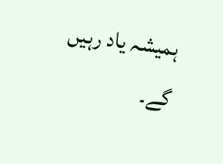ہمیشہ یاد رہیں گے۔